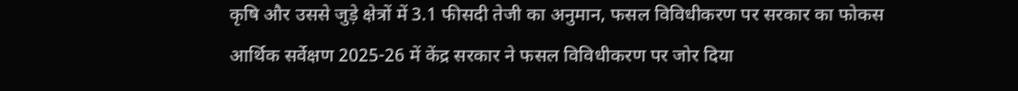कृषि और उससे जुड़े क्षेत्रों में 3.1 फीसदी तेजी का अनुमान, फसल विविधीकरण पर सरकार का फोकस
आर्थिक सर्वेक्षण 2025-26 में केंद्र सरकार ने फसल विविधीकरण पर जोर दिया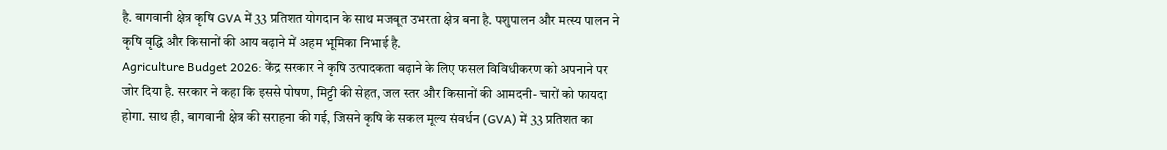है. बागवानी क्षेत्र कृषि GVA में 33 प्रतिशत योगदान के साथ मजबूत उभरता क्षेत्र बना है. पशुपालन और मत्स्य पालन ने कृषि वृद्धि और किसानों की आय बढ़ाने में अहम भूमिका निभाई है.
Agriculture Budget 2026: केंद्र सरकार ने कृषि उत्पादकता बढ़ाने के लिए फसल विविधीकरण को अपनाने पर जोर दिया है. सरकार ने कहा कि इससे पोषण, मिट्टी की सेहत, जल स्तर और किसानों की आमदनी- चारों को फायदा होगा. साथ ही, बागवानी क्षेत्र की सराहना की गई, जिसने कृषि के सकल मूल्य संवर्धन (GVA) में 33 प्रतिशत का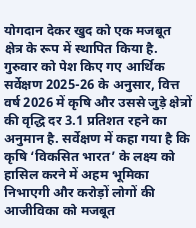योगदान देकर खुद को एक मजबूत क्षेत्र के रूप में स्थापित किया है. गुरुवार को पेश किए गए आर्थिक सर्वेक्षण 2025-26 के अनुसार, वित्त वर्ष 2026 में कृषि और उससे जुड़े क्षेत्रों की वृद्धि दर 3.1 प्रतिशत रहने का अनुमान है. सर्वेक्षण में कहा गया है कि कृषि ‘विकसित भारत’ के लक्ष्य को हासिल करने में अहम भूमिका निभाएगी और करोड़ों लोगों की आजीविका को मजबूत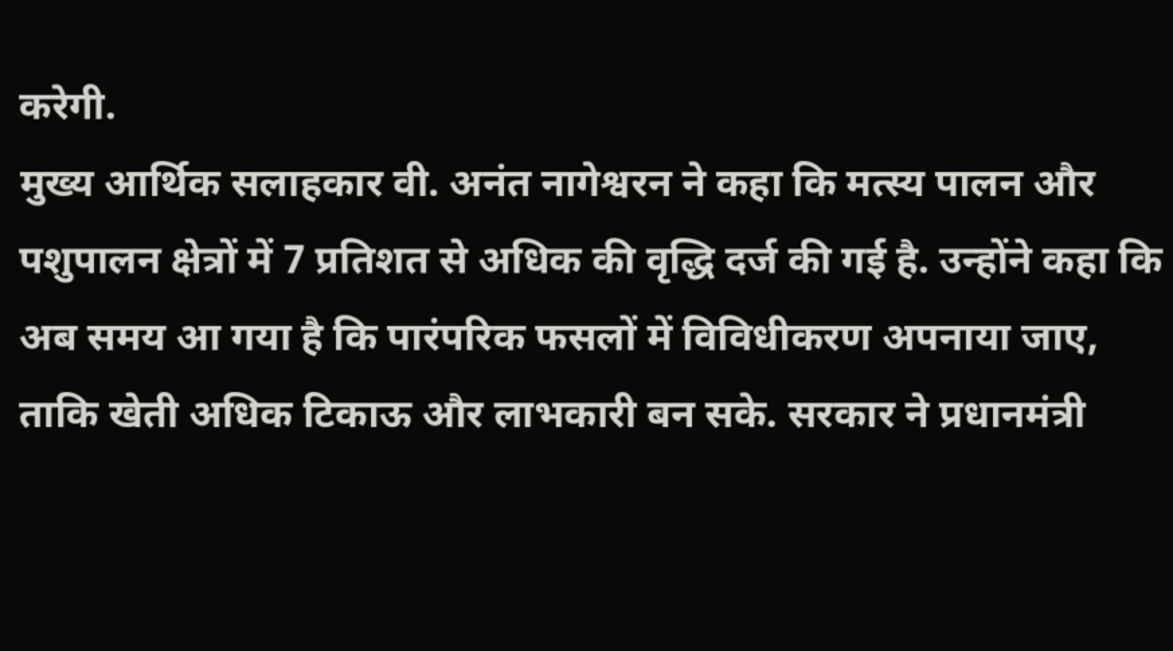करेगी.
मुख्य आर्थिक सलाहकार वी. अनंत नागेश्वरन ने कहा कि मत्स्य पालन और पशुपालन क्षेत्रों में 7 प्रतिशत से अधिक की वृद्धि दर्ज की गई है. उन्होंने कहा कि अब समय आ गया है कि पारंपरिक फसलों में विविधीकरण अपनाया जाए, ताकि खेती अधिक टिकाऊ और लाभकारी बन सके. सरकार ने प्रधानमंत्री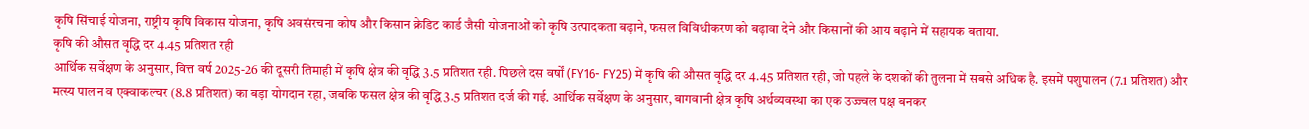कृषि सिंचाई योजना, राष्ट्रीय कृषि विकास योजना, कृषि अवसंरचना कोष और किसान क्रेडिट कार्ड जैसी योजनाओं को कृषि उत्पादकता बढ़ाने, फसल विविधीकरण को बढ़ावा देने और किसानों की आय बढ़ाने में सहायक बताया.
कृषि की औसत वृद्धि दर 4.45 प्रतिशत रही
आर्थिक सर्वेक्षण के अनुसार, वित्त वर्ष 2025-26 की दूसरी तिमाही में कृषि क्षेत्र की वृद्धि 3.5 प्रतिशत रही. पिछले दस वर्षों (FY16- FY25) में कृषि की औसत वृद्धि दर 4.45 प्रतिशत रही, जो पहले के दशकों की तुलना में सबसे अधिक है. इसमें पशुपालन (7.1 प्रतिशत) और मत्स्य पालन व एक्वाकल्चर (8.8 प्रतिशत) का बड़ा योगदान रहा, जबकि फसल क्षेत्र की वृद्धि 3.5 प्रतिशत दर्ज की गई. आर्थिक सर्वेक्षण के अनुसार, बागवानी क्षेत्र कृषि अर्थव्यवस्था का एक उज्ज्वल पक्ष बनकर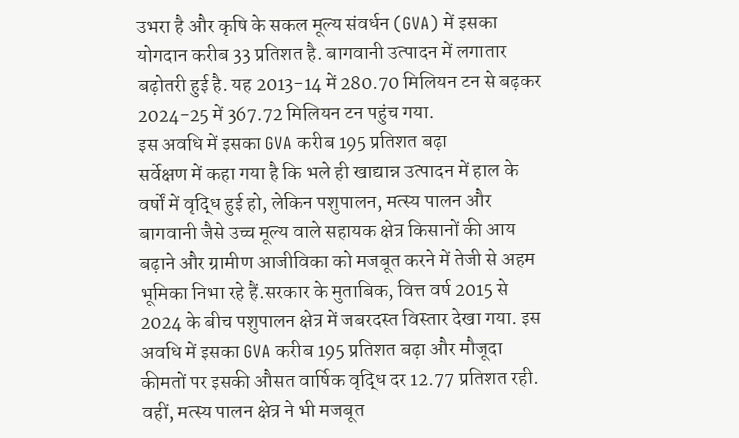उभरा है और कृषि के सकल मूल्य संवर्धन (GVA) में इसका योगदान करीब 33 प्रतिशत है. बागवानी उत्पादन में लगातार बढ़ोतरी हुई है. यह 2013-14 में 280.70 मिलियन टन से बढ़कर 2024-25 में 367.72 मिलियन टन पहुंच गया.
इस अवधि में इसका GVA करीब 195 प्रतिशत बढ़ा
सर्वेक्षण में कहा गया है कि भले ही खाद्यान्न उत्पादन में हाल के वर्षों में वृद्धि हुई हो, लेकिन पशुपालन, मत्स्य पालन और बागवानी जैसे उच्च मूल्य वाले सहायक क्षेत्र किसानों की आय बढ़ाने और ग्रामीण आजीविका को मजबूत करने में तेजी से अहम भूमिका निभा रहे हैं.सरकार के मुताबिक, वित्त वर्ष 2015 से 2024 के बीच पशुपालन क्षेत्र में जबरदस्त विस्तार देखा गया. इस अवधि में इसका GVA करीब 195 प्रतिशत बढ़ा और मौजूदा कीमतों पर इसकी औसत वार्षिक वृद्धि दर 12.77 प्रतिशत रही. वहीं, मत्स्य पालन क्षेत्र ने भी मजबूत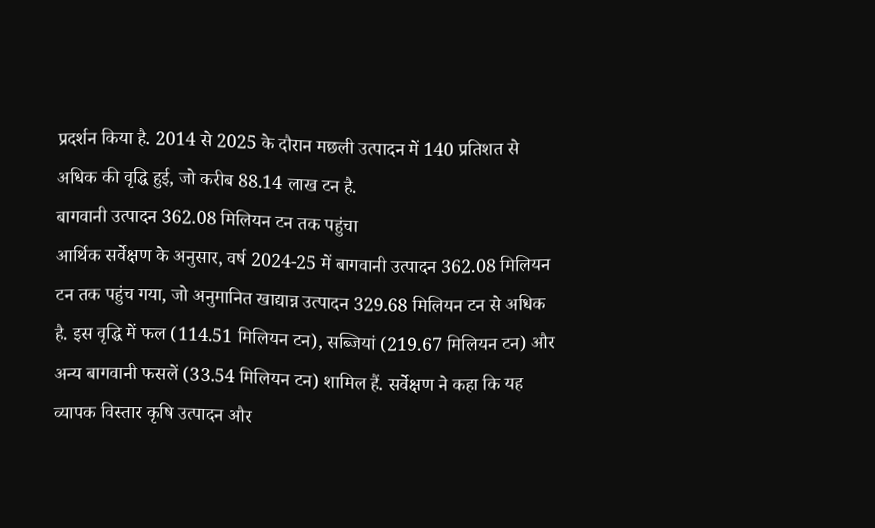प्रदर्शन किया है. 2014 से 2025 के दौरान मछली उत्पादन में 140 प्रतिशत से अधिक की वृद्धि हुई, जो करीब 88.14 लाख टन है.
बागवानी उत्पादन 362.08 मिलियन टन तक पहुंचा
आर्थिक सर्वेक्षण के अनुसार, वर्ष 2024-25 में बागवानी उत्पादन 362.08 मिलियन टन तक पहुंच गया, जो अनुमानित खाद्यान्न उत्पादन 329.68 मिलियन टन से अधिक है. इस वृद्धि में फल (114.51 मिलियन टन), सब्जियां (219.67 मिलियन टन) और अन्य बागवानी फसलें (33.54 मिलियन टन) शामिल हैं. सर्वेक्षण ने कहा कि यह व्यापक विस्तार कृषि उत्पादन और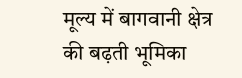मूल्य में बागवानी क्षेत्र की बढ़ती भूमिका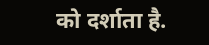को दर्शाता है.